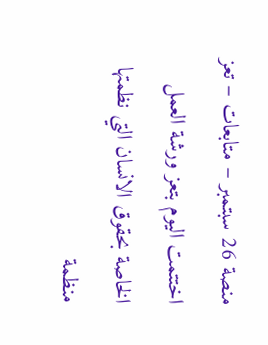منصة 26 سبتمبر – متابعات – تعز
اختتمت اليوم بتعز ورشة العمل الخاصة بحقوق الانسان التي نظمتها منظمة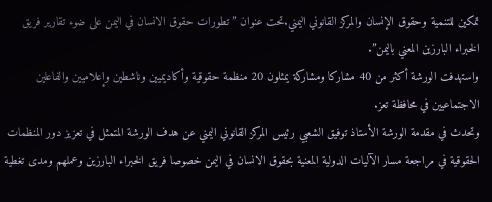تمكين للتنمية وحقوق الإنسان والمركز القانوني اليمني.تحت عنوان ” تطورات حقوق الانسان في اليمن على ضوء تقارير فريق الخبراء البارزين المعني باليمن”.
واستهدفت الورشة أكثر من 40 مشاركا ومشاركة يمثلون 20 منظمة حقوقية وأكاديميين وناشطين وإعلاميين والفاعلين الاجتماعيين في محافظة تعز.
وتحدث في مقدمة الورشة الأستاذ توفيق الشعبي رئيس المركز القانوني اليمني عن هدف الورشة المتمثل في تعزيز دور المنظمات الحقوقية في مراجعة مسار الآليات الدولية المعنية بحقوق الانسان في اليمن خصوصا فريق الخبراء البارزين وعملهم ومدى تغطية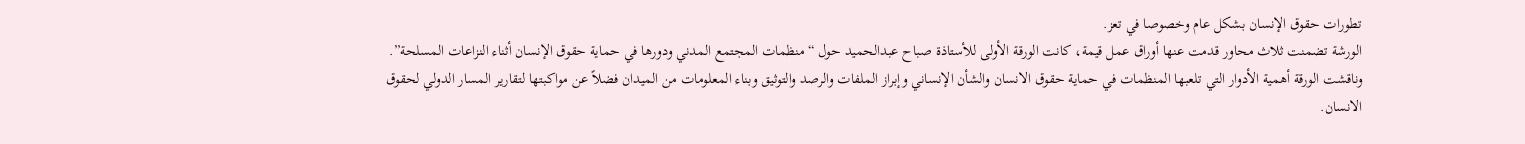تطورات حقوق الإنسان بشكل عام وخصوصا في تعز.
الورشة تضمنت ثلاث محاور قدمت عنها أوراق عمل قيمة، كانت الورقة الأولى للأستاذة صباح عبدالحميد حول “منظمات المجتمع المدني ودورها في حماية حقوق الإنسان أثناء النزاعات المسلحة”.
وناقشت الورقة أهمية الأدوار التي تلعبها المنظمات في حماية حقوق الانسان والشأن الإنساني وإبراز الملفات والرصد والتوثيق وبناء المعلومات من الميدان فضلاً عن مواكبتها لتقارير المسار الدولي لحقوق الانسان.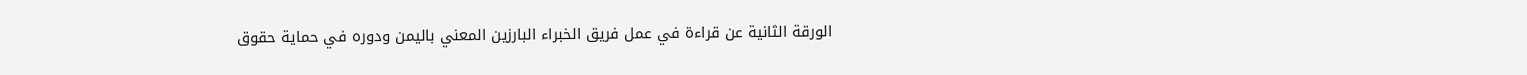الورقة الثانية عن قراءة في عمل فريق الخبراء البارزين المعني باليمن ودوره في حماية حقوق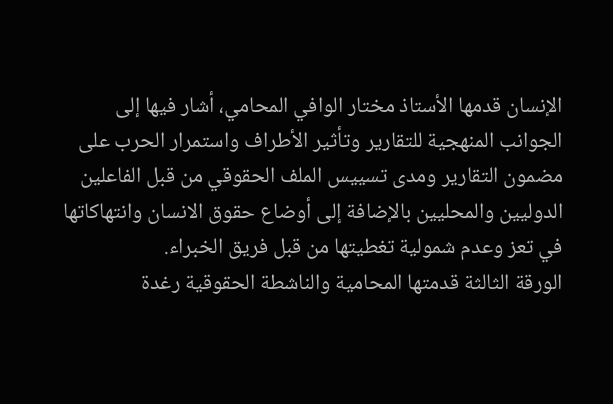الإنسان قدمها الأستاذ مختار الوافي المحامي، أشار فيها إلى الجوانب المنهجية للتقارير وتأثير الأطراف واستمرار الحرب على مضمون التقارير ومدى تسييس الملف الحقوقي من قبل الفاعلين الدوليين والمحليين بالإضافة إلى أوضاع حقوق الانسان وانتهاكاتها في تعز وعدم شمولية تغطيتها من قبل فريق الخبراء.
الورقة الثالثة قدمتها المحامية والناشطة الحقوقية رغدة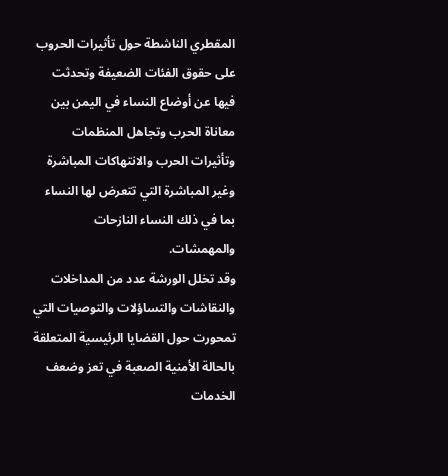المقطري الناشطة حول تأثيرات الحروب على حقوق الفئات الضعيفة وتحدثت فيها عن أوضاع النساء في اليمن بين معاناة الحرب وتجاهل المنظمات وتأثيرات الحرب والانتهاكات المباشرة وغير المباشرة التي تتعرض لها النساء بما في ذلك النساء النازحات والمهمشات.
وقد تخلل الورشة عدد من المداخلات والنقاشات والتساؤلات والتوصيات التي تمحورت حول القضايا الرئيسية المتعلقة بالحالة الأمنية الصعبة في تعز وضعف الخدمات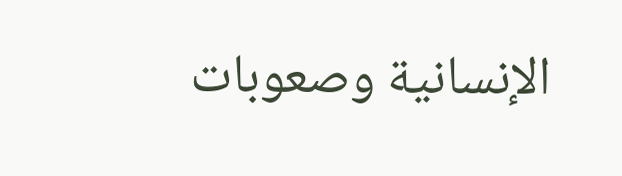الإنسانية وصعوبات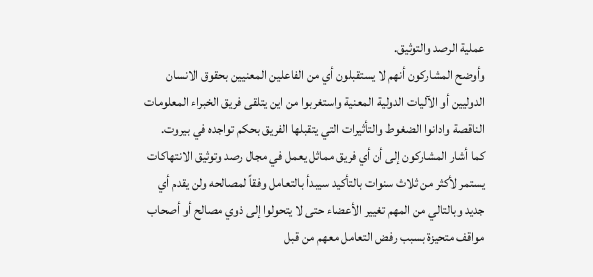عملية الرصد والتوثيق.
وأوضح المشاركون أنهم لا يستقبلون أي من الفاعلين المعنيين بحقوق الانسان الدوليين أو الآليات الدولية المعنية واستغربوا من اين يتلقى فريق الخبراء المعلومات الناقصة وادانوا الضغوط والتأثيرات التي يتقبلها الفريق بحكم تواجده في بيروت.
كما أشار المشاركون إلى أن أي فريق مماثل يعمل في مجال رصد وتوثيق الانتهاكات يستمر لأكثر من ثلاث سنوات بالتأكيد سيبدأ بالتعامل وفقاً لمصالحه ولن يقدم أي جديد وبالتالي من المهم تغيير الأعضاء حتى لا يتحولوا إلى ذوي مصالح أو أصحاب مواقف متحيزة بسبب رفض التعامل معهم من قبل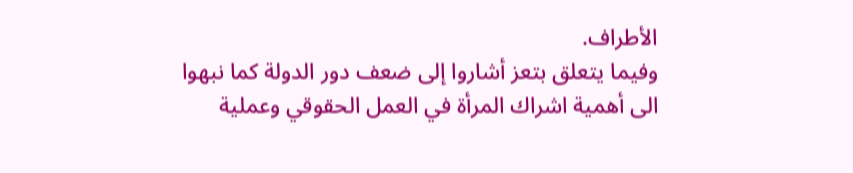الأطراف.
وفيما يتعلق بتعز أشاروا إلى ضعف دور الدولة كما نبهوا الى أهمية اشراك المرأة في العمل الحقوقي وعملية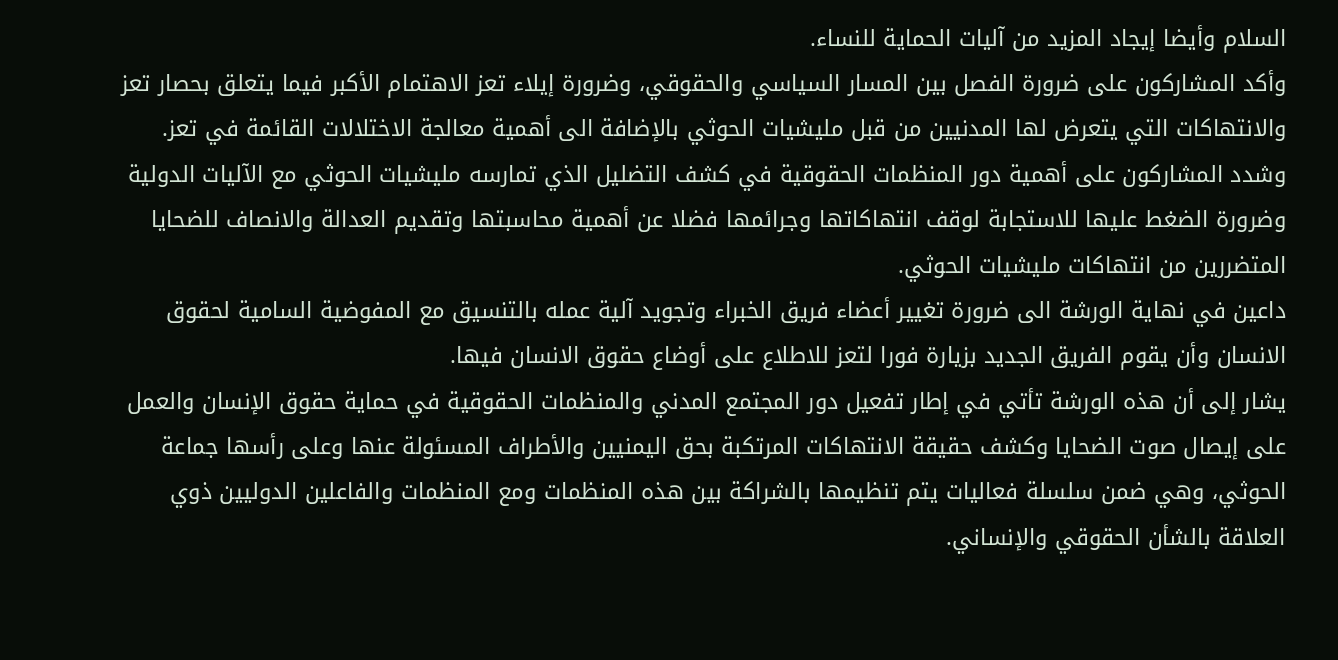السلام وأيضا إيجاد المزيد من آليات الحماية للنساء.
وأكد المشاركون على ضرورة الفصل بين المسار السياسي والحقوقي، وضرورة إيلاء تعز الاهتمام الأكبر فيما يتعلق بحصار تعز والانتهاكات التي يتعرض لها المدنيين من قبل مليشيات الحوثي بالإضافة الى أهمية معالجة الاختلالات القائمة في تعز.
وشدد المشاركون على أهمية دور المنظمات الحقوقية في كشف التضليل الذي تمارسه مليشيات الحوثي مع الآليات الدولية وضرورة الضغط عليها للاستجابة لوقف انتهاكاتها وجرائمها فضلا عن أهمية محاسبتها وتقديم العدالة والانصاف للضحايا المتضررين من انتهاكات مليشيات الحوثي.
داعين في نهاية الورشة الى ضرورة تغيير أعضاء فريق الخبراء وتجويد آلية عمله بالتنسيق مع المفوضية السامية لحقوق الانسان وأن يقوم الفريق الجديد بزيارة فورا لتعز للاطلاع على أوضاع حقوق الانسان فيها.
يشار إلى أن هذه الورشة تأتي في إطار تفعيل دور المجتمع المدني والمنظمات الحقوقية في حماية حقوق الإنسان والعمل على إيصال صوت الضحايا وكشف حقيقة الانتهاكات المرتكبة بحق اليمنيين والأطراف المسئولة عنها وعلى رأسها جماعة الحوثي، وهي ضمن سلسلة فعاليات يتم تنظيمها بالشراكة بين هذه المنظمات ومع المنظمات والفاعلين الدوليين ذوي العلاقة بالشأن الحقوقي والإنساني.